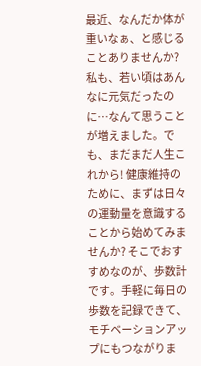最近、なんだか体が重いなぁ、と感じることありませんか? 私も、若い頃はあんなに元気だったのに…なんて思うことが増えました。でも、まだまだ人生これから! 健康維持のために、まずは日々の運動量を意識することから始めてみませんか? そこでおすすめなのが、歩数計です。手軽に毎日の歩数を記録できて、モチベーションアップにもつながりま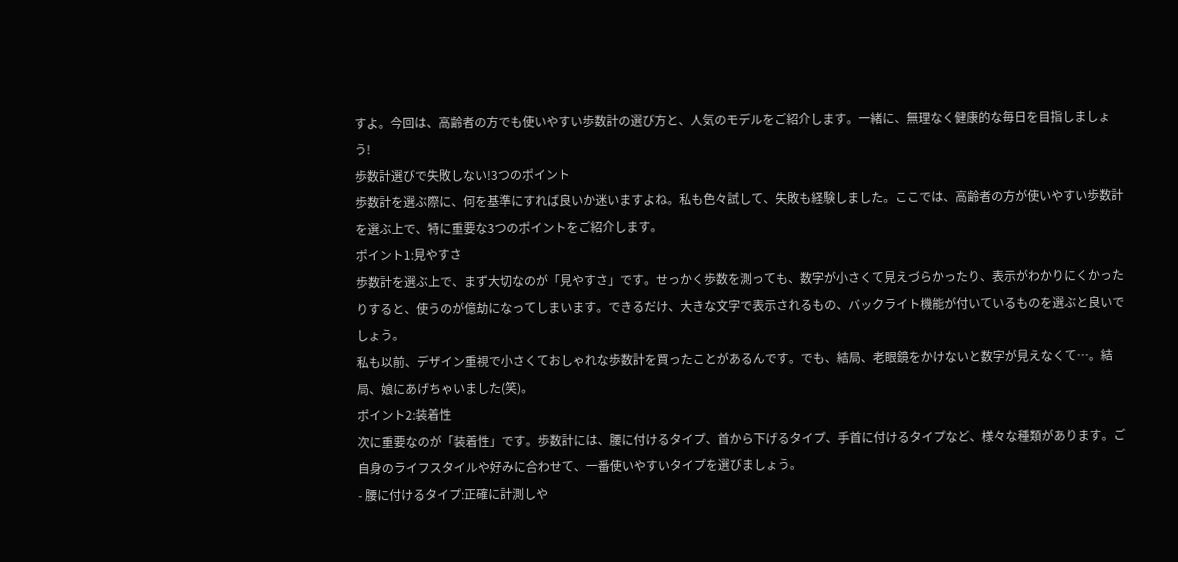すよ。今回は、高齢者の方でも使いやすい歩数計の選び方と、人気のモデルをご紹介します。一緒に、無理なく健康的な毎日を目指しましょう!
歩数計選びで失敗しない!3つのポイント
歩数計を選ぶ際に、何を基準にすれば良いか迷いますよね。私も色々試して、失敗も経験しました。ここでは、高齢者の方が使いやすい歩数計を選ぶ上で、特に重要な3つのポイントをご紹介します。
ポイント1:見やすさ
歩数計を選ぶ上で、まず大切なのが「見やすさ」です。せっかく歩数を測っても、数字が小さくて見えづらかったり、表示がわかりにくかったりすると、使うのが億劫になってしまいます。できるだけ、大きな文字で表示されるもの、バックライト機能が付いているものを選ぶと良いでしょう。
私も以前、デザイン重視で小さくておしゃれな歩数計を買ったことがあるんです。でも、結局、老眼鏡をかけないと数字が見えなくて…。結局、娘にあげちゃいました(笑)。
ポイント2:装着性
次に重要なのが「装着性」です。歩数計には、腰に付けるタイプ、首から下げるタイプ、手首に付けるタイプなど、様々な種類があります。ご自身のライフスタイルや好みに合わせて、一番使いやすいタイプを選びましょう。
- 腰に付けるタイプ:正確に計測しや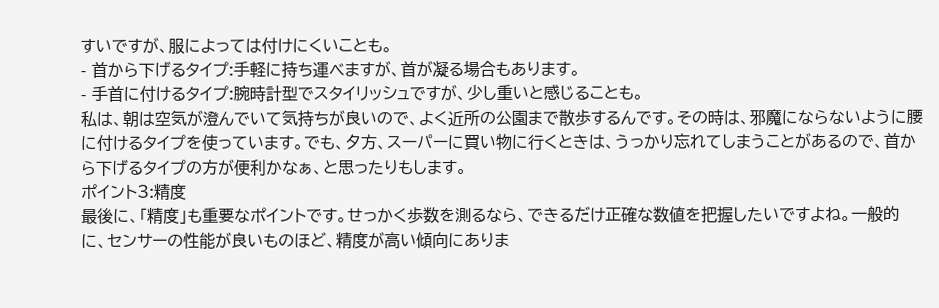すいですが、服によっては付けにくいことも。
- 首から下げるタイプ:手軽に持ち運べますが、首が凝る場合もあります。
- 手首に付けるタイプ:腕時計型でスタイリッシュですが、少し重いと感じることも。
私は、朝は空気が澄んでいて気持ちが良いので、よく近所の公園まで散歩するんです。その時は、邪魔にならないように腰に付けるタイプを使っています。でも、夕方、スーパーに買い物に行くときは、うっかり忘れてしまうことがあるので、首から下げるタイプの方が便利かなぁ、と思ったりもします。
ポイント3:精度
最後に、「精度」も重要なポイントです。せっかく歩数を測るなら、できるだけ正確な数値を把握したいですよね。一般的に、センサーの性能が良いものほど、精度が高い傾向にありま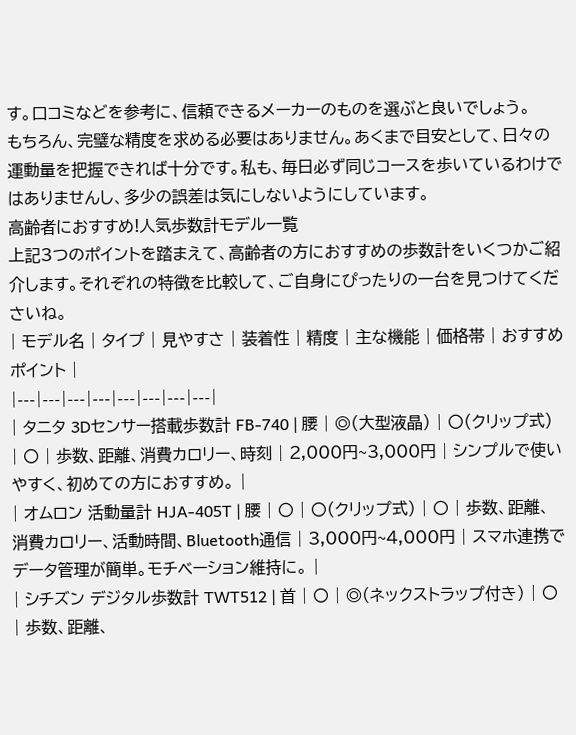す。口コミなどを参考に、信頼できるメーカーのものを選ぶと良いでしょう。
もちろん、完璧な精度を求める必要はありません。あくまで目安として、日々の運動量を把握できれば十分です。私も、毎日必ず同じコースを歩いているわけではありませんし、多少の誤差は気にしないようにしています。
高齢者におすすめ!人気歩数計モデル一覧
上記3つのポイントを踏まえて、高齢者の方におすすめの歩数計をいくつかご紹介します。それぞれの特徴を比較して、ご自身にぴったりの一台を見つけてくださいね。
| モデル名 | タイプ | 見やすさ | 装着性 | 精度 | 主な機能 | 価格帯 | おすすめポイント |
|---|---|---|---|---|---|---|---|
| タニタ 3Dセンサー搭載歩数計 FB-740 | 腰 | ◎(大型液晶) | 〇(クリップ式) | 〇 | 歩数、距離、消費カロリー、時刻 | 2,000円~3,000円 | シンプルで使いやすく、初めての方におすすめ。 |
| オムロン 活動量計 HJA-405T | 腰 | 〇 | 〇(クリップ式) | 〇 | 歩数、距離、消費カロリー、活動時間、Bluetooth通信 | 3,000円~4,000円 | スマホ連携でデータ管理が簡単。モチベーション維持に。 |
| シチズン デジタル歩数計 TWT512 | 首 | 〇 | ◎(ネックストラップ付き) | 〇 | 歩数、距離、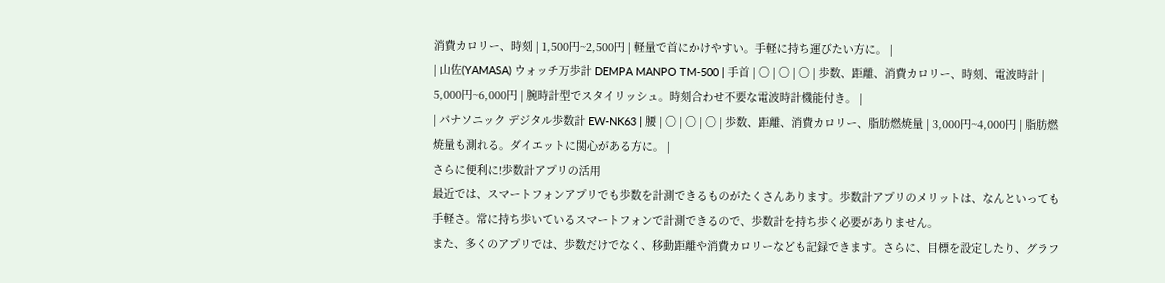消費カロリー、時刻 | 1,500円~2,500円 | 軽量で首にかけやすい。手軽に持ち運びたい方に。 |
| 山佐(YAMASA) ウォッチ万歩計 DEMPA MANPO TM-500 | 手首 | 〇 | 〇 | 〇 | 歩数、距離、消費カロリー、時刻、電波時計 | 5,000円~6,000円 | 腕時計型でスタイリッシュ。時刻合わせ不要な電波時計機能付き。 |
| パナソニック デジタル歩数計 EW-NK63 | 腰 | 〇 | 〇 | 〇 | 歩数、距離、消費カロリー、脂肪燃焼量 | 3,000円~4,000円 | 脂肪燃焼量も測れる。ダイエットに関心がある方に。 |
さらに便利に!歩数計アプリの活用
最近では、スマートフォンアプリでも歩数を計測できるものがたくさんあります。歩数計アプリのメリットは、なんといっても手軽さ。常に持ち歩いているスマートフォンで計測できるので、歩数計を持ち歩く必要がありません。
また、多くのアプリでは、歩数だけでなく、移動距離や消費カロリーなども記録できます。さらに、目標を設定したり、グラフ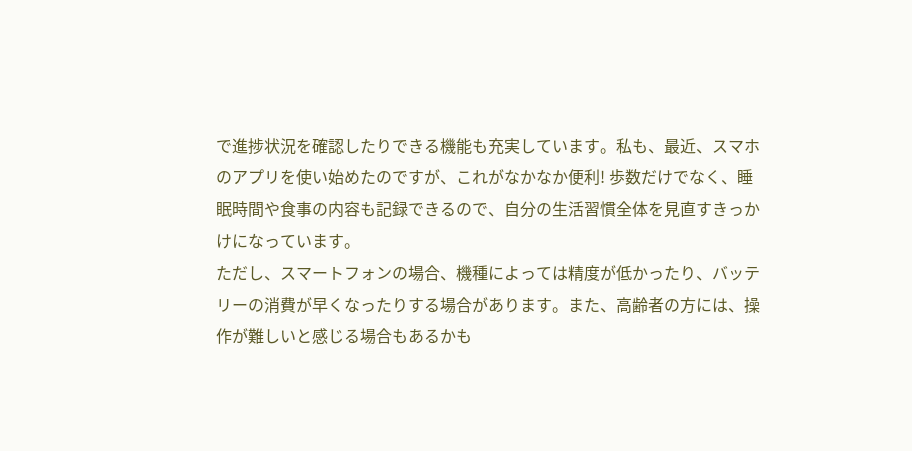で進捗状況を確認したりできる機能も充実しています。私も、最近、スマホのアプリを使い始めたのですが、これがなかなか便利! 歩数だけでなく、睡眠時間や食事の内容も記録できるので、自分の生活習慣全体を見直すきっかけになっています。
ただし、スマートフォンの場合、機種によっては精度が低かったり、バッテリーの消費が早くなったりする場合があります。また、高齢者の方には、操作が難しいと感じる場合もあるかも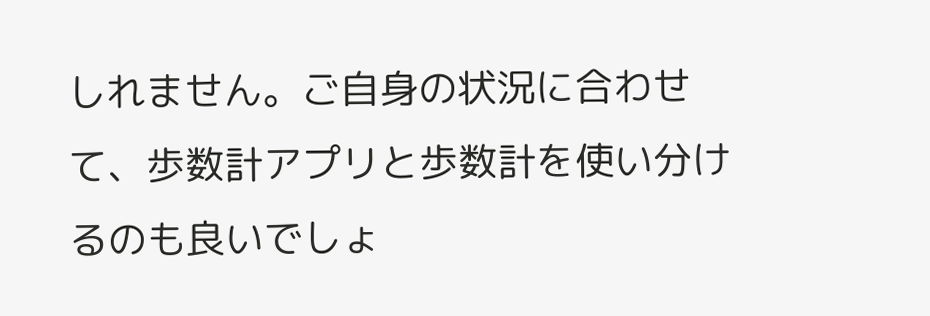しれません。ご自身の状況に合わせて、歩数計アプリと歩数計を使い分けるのも良いでしょ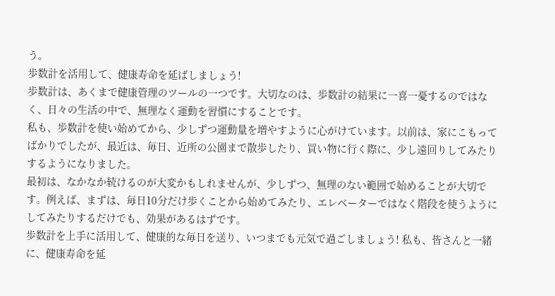う。
歩数計を活用して、健康寿命を延ばしましょう!
歩数計は、あくまで健康管理のツールの一つです。大切なのは、歩数計の結果に一喜一憂するのではなく、日々の生活の中で、無理なく運動を習慣にすることです。
私も、歩数計を使い始めてから、少しずつ運動量を増やすように心がけています。以前は、家にこもってばかりでしたが、最近は、毎日、近所の公園まで散歩したり、買い物に行く際に、少し遠回りしてみたりするようになりました。
最初は、なかなか続けるのが大変かもしれませんが、少しずつ、無理のない範囲で始めることが大切です。例えば、まずは、毎日10分だけ歩くことから始めてみたり、エレベーターではなく階段を使うようにしてみたりするだけでも、効果があるはずです。
歩数計を上手に活用して、健康的な毎日を送り、いつまでも元気で過ごしましょう! 私も、皆さんと一緒に、健康寿命を延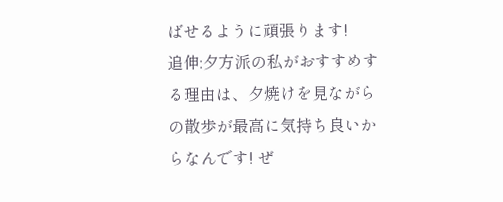ばせるように頑張ります!
追伸:夕方派の私がおすすめする理由は、夕焼けを見ながらの散歩が最高に気持ち良いからなんです! ぜ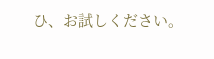ひ、お試しください。